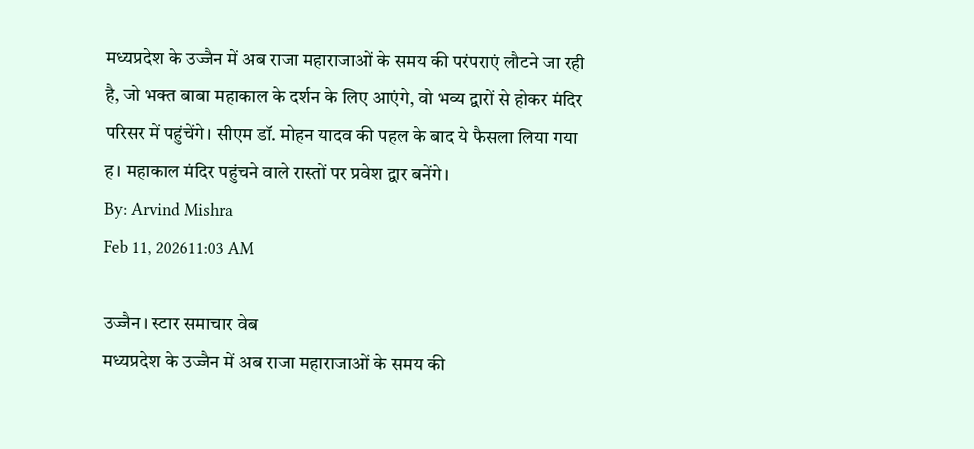मध्यप्रदेश के उज्जैन में अब राजा महाराजाओं के समय की परंपराएं लौटने जा रही है, जो भक्त बाबा महाकाल के दर्शन के लिए आएंगे, वो भव्य द्वारों से होकर मंदिर परिसर में पहुंचेंगे। सीएम डॉ. मोहन यादव की पहल के बाद ये फैसला लिया गया ह। महाकाल मंदिर पहुंचने वाले रास्तों पर प्रवेश द्वार बनेंगे।
By: Arvind Mishra
Feb 11, 202611:03 AM

उज्जैन। स्टार समाचार वेब
मध्यप्रदेश के उज्जैन में अब राजा महाराजाओं के समय की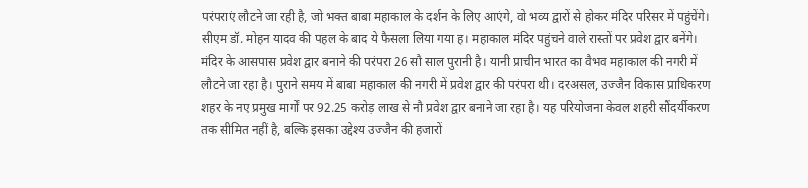परंपराएं लौटने जा रही है, जो भक्त बाबा महाकाल के दर्शन के लिए आएंगे, वो भव्य द्वारों से होकर मंदिर परिसर में पहुंचेंगे। सीएम डॉ. मोहन यादव की पहल के बाद ये फैसला लिया गया ह। महाकाल मंदिर पहुंचने वाले रास्तों पर प्रवेश द्वार बनेंगे। मंदिर के आसपास प्रवेश द्वार बनाने की परंपरा 26 सौ साल पुरानी है। यानी प्राचीन भारत का वैभव महाकाल की नगरी में लौटने जा रहा है। पुराने समय में बाबा महाकाल की नगरी में प्रवेश द्वार की परंपरा थी। दरअसल, उज्जैन विकास प्राधिकरण शहर के नए प्रमुख मार्गों पर 92.25 करोड़ लाख से नौ प्रवेश द्वार बनाने जा रहा है। यह परियोजना केवल शहरी सौंदर्यीकरण तक सीमित नहीं है, बल्कि इसका उद्देश्य उज्जैन की हजारों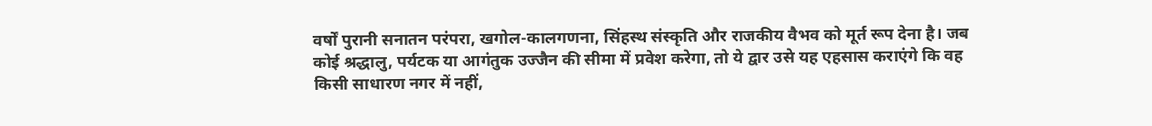वर्षों पुरानी सनातन परंपरा, खगोल-कालगणना, सिंहस्थ संस्कृति और राजकीय वैभव को मूर्त रूप देना है। जब कोई श्रद्धालु, पर्यटक या आगंतुक उज्जैन की सीमा में प्रवेश करेगा, तो ये द्वार उसे यह एहसास कराएंगे कि वह किसी साधारण नगर में नहीं,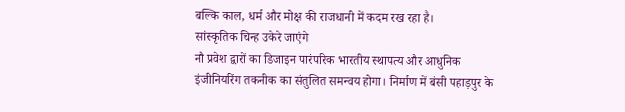बल्कि काल, धर्म और मोक्ष की राजधानी में कदम रख रहा है।
सांस्कृतिक चिन्ह उकेरे जाएंगे
नौ प्रवेश द्वारों का डिजाइन पारंपरिक भारतीय स्थापत्य और आधुनिक इंजीनियरिंग तकनीक का संतुलित समन्वय होगा। निर्माण में बंसी पहाड़पुर के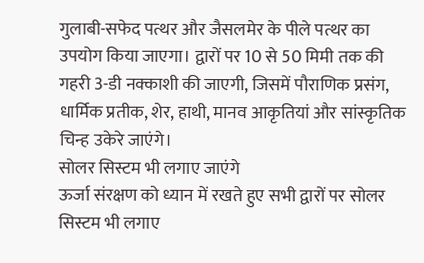गुलाबी-सफेद पत्थर और जैसलमेर के पीले पत्थर का उपयोग किया जाएगा। द्वारों पर 10 से 50 मिमी तक की गहरी 3-डी नक्काशी की जाएगी, जिसमें पौराणिक प्रसंग, धार्मिक प्रतीक, शेर, हाथी, मानव आकृतियां और सांस्कृतिक चिन्ह उकेरे जाएंगे।
सोलर सिस्टम भी लगाए जाएंगे
ऊर्जा संरक्षण को ध्यान में रखते हुए सभी द्वारों पर सोलर सिस्टम भी लगाए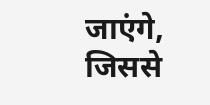जाएंगे, जिससे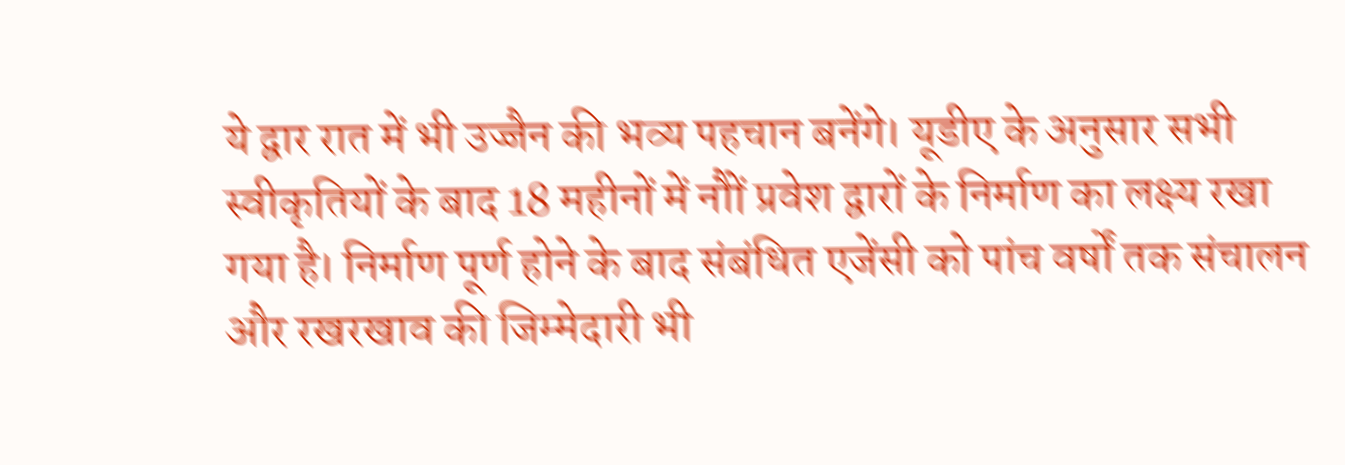ये द्वार रात में भी उज्जैन की भव्य पहचान बनेंगे। यूडीए के अनुसार सभी स्वीकृतियों के बाद 18 महीनों में नौों प्रवेश द्वारों के निर्माण का लक्ष्य रखा गया है। निर्माण पूर्ण होने के बाद संबंधित एजेंसी को पांच वर्षों तक संचालन और रखरखाव की जिम्मेदारी भी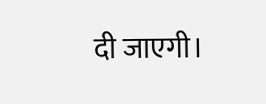दी जाएगी।